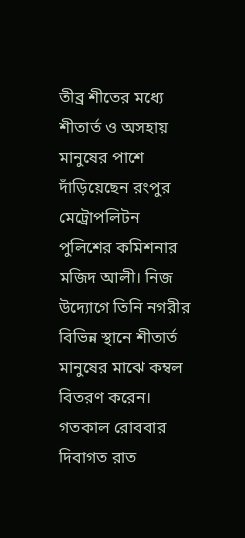তীব্র শীতের মধ্যে শীতার্ত ও অসহায় মানুষের পাশে দাঁড়িয়েছেন রংপুর মেট্রোপলিটন পুলিশের কমিশনার মজিদ আলী। নিজ উদ্যোগে তিনি নগরীর বিভিন্ন স্থানে শীতার্ত মানুষের মাঝে কম্বল বিতরণ করেন।
গতকাল রোববার দিবাগত রাত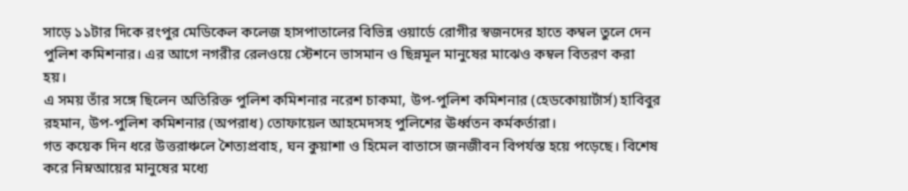সাড়ে ১১টার দিকে রংপুর মেডিকেল কলেজ হাসপাতালের বিভিন্ন ওয়ার্ডে রোগীর স্বজনদের হাতে কম্বল তুলে দেন পুলিশ কমিশনার। এর আগে নগরীর রেলওয়ে স্টেশনে ভাসমান ও ছিন্নমূল মানুষের মাঝেও কম্বল বিতরণ করা হয়।
এ সময় তাঁর সঙ্গে ছিলেন অতিরিক্ত পুলিশ কমিশনার নরেশ চাকমা, উপ-পুলিশ কমিশনার (হেডকোয়ার্টার্স) হাবিবুর রহমান, উপ-পুলিশ কমিশনার (অপরাধ) তোফায়েল আহমেদসহ পুলিশের ঊর্ধ্বতন কর্মকর্তারা।
গত কয়েক দিন ধরে উত্তরাঞ্চলে শৈত্যপ্রবাহ, ঘন কুয়াশা ও হিমেল বাতাসে জনজীবন বিপর্যস্ত হয়ে পড়েছে। বিশেষ করে নিম্নআয়ের মানুষের মধ্যে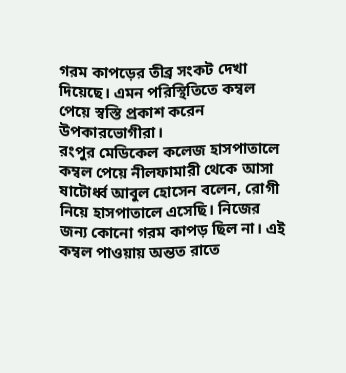গরম কাপড়ের তীব্র সংকট দেখা দিয়েছে। এমন পরিস্থিতিতে কম্বল পেয়ে স্বস্তি প্রকাশ করেন উপকারভোগীরা।
রংপুর মেডিকেল কলেজ হাসপাতালে কম্বল পেয়ে নীলফামারী থেকে আসা ষাটোর্ধ্ব আবুল হোসেন বলেন, রোগী নিয়ে হাসপাতালে এসেছি। নিজের জন্য কোনো গরম কাপড় ছিল না। এই কম্বল পাওয়ায় অন্তত রাতে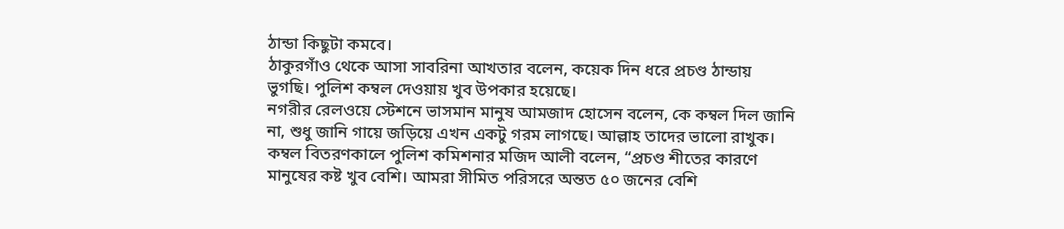ঠান্ডা কিছুটা কমবে।
ঠাকুরগাঁও থেকে আসা সাবরিনা আখতার বলেন, কয়েক দিন ধরে প্রচণ্ড ঠান্ডায় ভুগছি। পুলিশ কম্বল দেওয়ায় খুব উপকার হয়েছে।
নগরীর রেলওয়ে স্টেশনে ভাসমান মানুষ আমজাদ হোসেন বলেন, কে কম্বল দিল জানি না, শুধু জানি গায়ে জড়িয়ে এখন একটু গরম লাগছে। আল্লাহ তাদের ভালো রাখুক।
কম্বল বিতরণকালে পুলিশ কমিশনার মজিদ আলী বলেন, “প্রচণ্ড শীতের কারণে মানুষের কষ্ট খুব বেশি। আমরা সীমিত পরিসরে অন্তত ৫০ জনের বেশি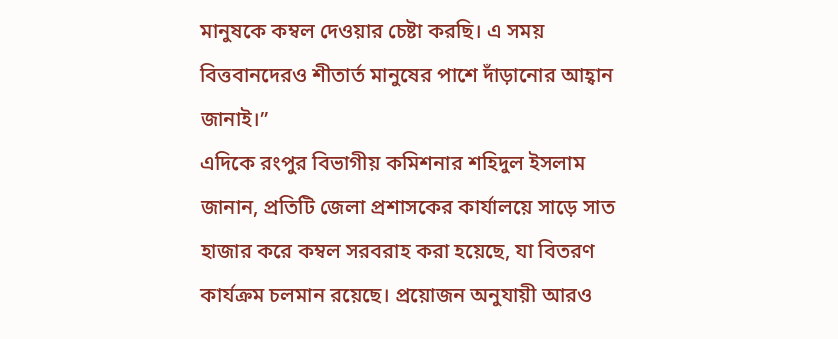মানুষকে কম্বল দেওয়ার চেষ্টা করছি। এ সময় বিত্তবানদেরও শীতার্ত মানুষের পাশে দাঁড়ানোর আহ্বান জানাই।”
এদিকে রংপুর বিভাগীয় কমিশনার শহিদুল ইসলাম জানান, প্রতিটি জেলা প্রশাসকের কার্যালয়ে সাড়ে সাত হাজার করে কম্বল সরবরাহ করা হয়েছে, যা বিতরণ কার্যক্রম চলমান রয়েছে। প্রয়োজন অনুযায়ী আরও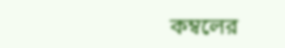কম্বলের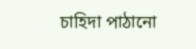চাহিদা পাঠানো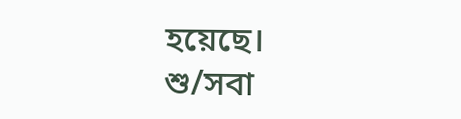হয়েছে।
শু/সবা